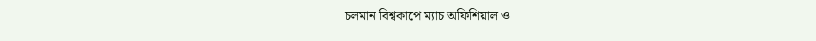চলমান বিশ্বকাপে ম্যাচ অফিশিয়াল ও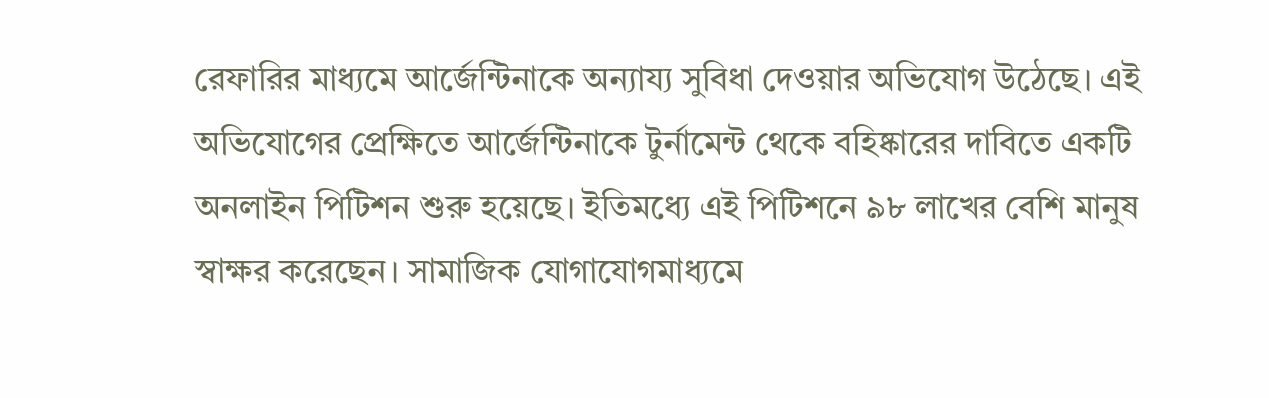রেফারির মাধ্যমে আর্জেন্টিনাকে অন্যায্য সুবিধা দেওয়ার অভিযোগ উঠেছে। এই অভিযোগের প্রেক্ষিতে আর্জেন্টিনাকে টুর্নামেন্ট থেকে বহিষ্কারের দাবিতে একটি অনলাইন পিটিশন শুরু হয়েছে। ইতিমধ্যে এই পিটিশনে ৯৮ লাখের বেশি মানুষ স্বাক্ষর করেছেন। সামাজিক যোগাযোগমাধ্যমে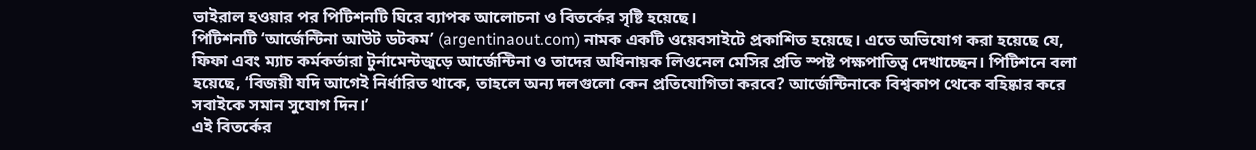ভাইরাল হওয়ার পর পিটিশনটি ঘিরে ব্যাপক আলোচনা ও বিতর্কের সৃষ্টি হয়েছে।
পিটিশনটি ‘আর্জেন্টিনা আউট ডটকম’ (argentinaout.com) নামক একটি ওয়েবসাইটে প্রকাশিত হয়েছে। এতে অভিযোগ করা হয়েছে যে, ফিফা এবং ম্যাচ কর্মকর্তারা টুর্নামেন্টজুড়ে আর্জেন্টিনা ও তাদের অধিনায়ক লিওনেল মেসির প্রতি স্পষ্ট পক্ষপাতিত্ব দেখাচ্ছেন। পিটিশনে বলা হয়েছে, ‘বিজয়ী যদি আগেই নির্ধারিত থাকে, তাহলে অন্য দলগুলো কেন প্রতিযোগিতা করবে? আর্জেন্টিনাকে বিশ্বকাপ থেকে বহিষ্কার করে সবাইকে সমান সুযোগ দিন।’
এই বিতর্কের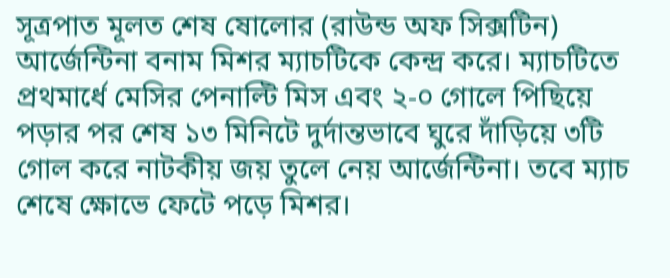সূত্রপাত মূলত শেষ ষোলোর (রাউন্ড অফ সিক্সটিন) আর্জেন্টিনা বনাম মিশর ম্যাচটিকে কেন্দ্র করে। ম্যাচটিতে প্রথমার্ধে মেসির পেনাল্টি মিস এবং ২-০ গোলে পিছিয়ে পড়ার পর শেষ ১৩ মিনিটে দুর্দান্তভাবে ঘুরে দাঁড়িয়ে ৩টি গোল করে নাটকীয় জয় তুলে নেয় আর্জেন্টিনা। তবে ম্যাচ শেষে ক্ষোভে ফেটে পড়ে মিশর।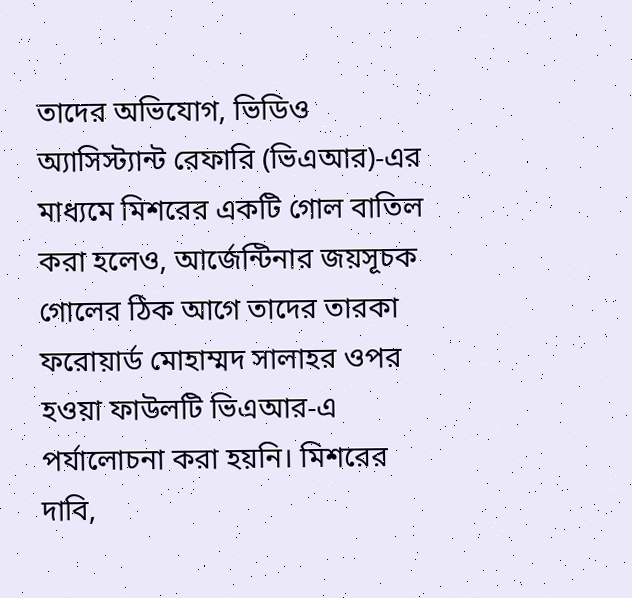তাদের অভিযোগ, ভিডিও অ্যাসিস্ট্যান্ট রেফারি (ভিএআর)-এর মাধ্যমে মিশরের একটি গোল বাতিল করা হলেও, আর্জেন্টিনার জয়সূচক গোলের ঠিক আগে তাদের তারকা ফরোয়ার্ড মোহাম্মদ সালাহর ওপর হওয়া ফাউলটি ভিএআর-এ পর্যালোচনা করা হয়নি। মিশরের দাবি,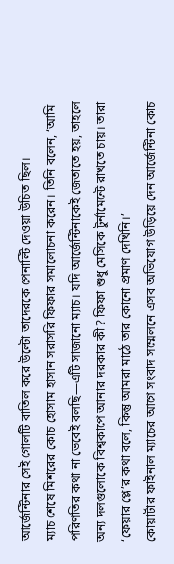আর্জেন্টিনার সেই গোলটি বাতিল করে উল্টো তাদেরকে পেনাল্টি দেওয়া উচিত ছিল।
ম্যাচ শেষে মিশরের কোচ হোসাম হাসান সরাসরি ফিফার সমালোচনা করেন। তিনি বলেন, ‘আমি পরিণতির কথা না ভেবেই বলছি—এটি সাজানো ম্যাচ। যদি আর্জেন্টিনাকেই জেতাতে হয়, তাহলে অন্য দলগুলোকে বিশ্বকাপে আনার দরকার কী? ফিফা শুধু মেসিকে টুর্নামেন্টে রাখতে চায়। তারা ‘ফেয়ার প্লে’র কথা বলে, কিন্তু আমরা মাঠে তার কোনো প্রমাণ দেখিনি।’
কোয়ার্টার ফাইনাল ম্যাচের আগে সংবাদ সম্মেলনে এসব অভিযোগ উড়িয়ে দেন আর্জেন্টিনা কোচ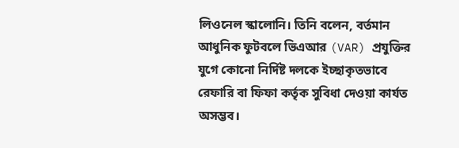লিওনেল স্কালোনি। তিনি বলেন, বর্তমান আধুনিক ফুটবলে ভিএআর (VAR) প্রযুক্তির যুগে কোনো নির্দিষ্ট দলকে ইচ্ছাকৃতভাবে রেফারি বা ফিফা কর্তৃক সুবিধা দেওয়া কার্যত অসম্ভব।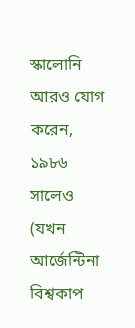স্কালোনি আরও যোগ করেন, ১৯৮৬ সালেও (যখন আর্জেন্টিনা বিশ্বকাপ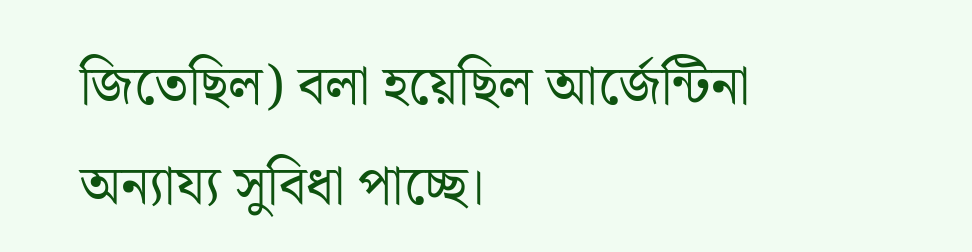জিতেছিল) বলা হয়েছিল আর্জেন্টিনা অন্যায্য সুবিধা পাচ্ছে।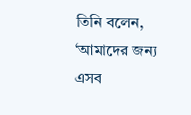তিনি বলেন, ‘আমাদের জন্য এসব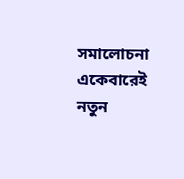সমালোচনা একেবারেই নতুন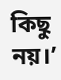কিছু নয়।’